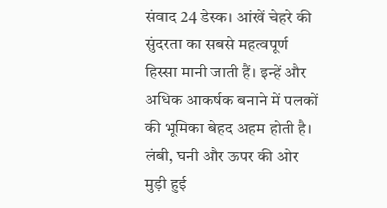संवाद 24 डेस्क। आंखें चेहरे की सुंदरता का सबसे महत्वपूर्ण हिस्सा मानी जाती हैं। इन्हें और अधिक आकर्षक बनाने में पलकों की भूमिका बेहद अहम होती है। लंबी, घनी और ऊपर की ओर मुड़ी हुई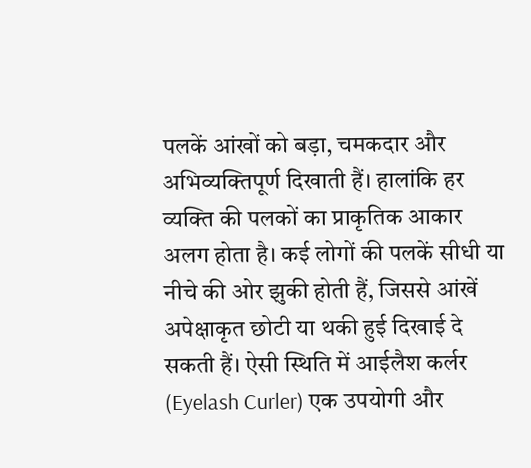पलकें आंखों को बड़ा, चमकदार और अभिव्यक्तिपूर्ण दिखाती हैं। हालांकि हर व्यक्ति की पलकों का प्राकृतिक आकार अलग होता है। कई लोगों की पलकें सीधी या नीचे की ओर झुकी होती हैं, जिससे आंखें अपेक्षाकृत छोटी या थकी हुई दिखाई दे सकती हैं। ऐसी स्थिति में आईलैश कर्लर (Eyelash Curler) एक उपयोगी और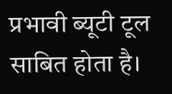प्रभावी ब्यूटी टूल साबित होता है।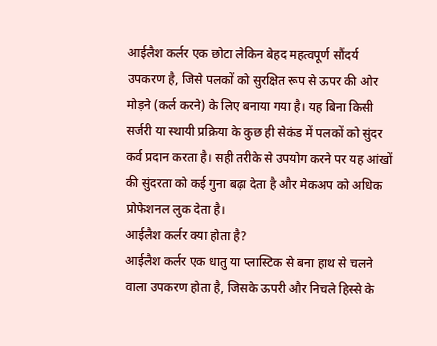आईलैश कर्लर एक छोटा लेकिन बेहद महत्वपूर्ण सौंदर्य उपकरण है, जिसे पलकों को सुरक्षित रूप से ऊपर की ओर मोड़ने (कर्ल करने) के लिए बनाया गया है। यह बिना किसी सर्जरी या स्थायी प्रक्रिया के कुछ ही सेकंड में पलकों को सुंदर कर्व प्रदान करता है। सही तरीके से उपयोग करने पर यह आंखों की सुंदरता को कई गुना बढ़ा देता है और मेकअप को अधिक प्रोफेशनल लुक देता है।
आईलैश कर्लर क्या होता है?
आईलैश कर्लर एक धातु या प्लास्टिक से बना हाथ से चलने वाला उपकरण होता है, जिसके ऊपरी और निचले हिस्से के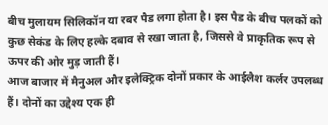बीच मुलायम सिलिकॉन या रबर पैड लगा होता है। इस पैड के बीच पलकों को कुछ सेकंड के लिए हल्के दबाव से रखा जाता है, जिससे वे प्राकृतिक रूप से ऊपर की ओर मुड़ जाती हैं।
आज बाजार में मैनुअल और इलेक्ट्रिक दोनों प्रकार के आईलैश कर्लर उपलब्ध हैं। दोनों का उद्देश्य एक ही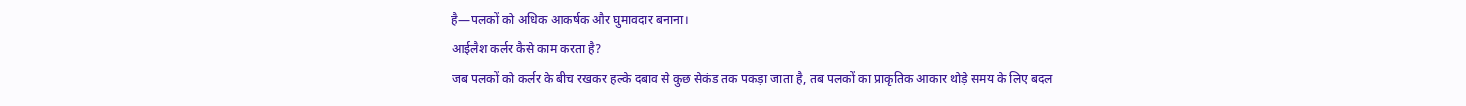है—पलकों को अधिक आकर्षक और घुमावदार बनाना।
आईलैश कर्लर कैसे काम करता है?
जब पलकों को कर्लर के बीच रखकर हल्के दबाव से कुछ सेकंड तक पकड़ा जाता है, तब पलकों का प्राकृतिक आकार थोड़े समय के लिए बदल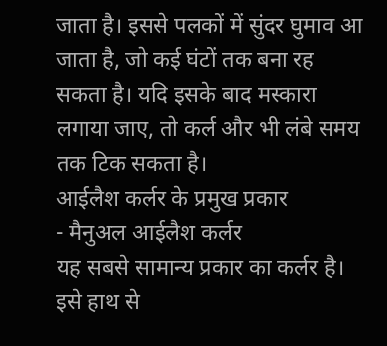जाता है। इससे पलकों में सुंदर घुमाव आ जाता है, जो कई घंटों तक बना रह सकता है। यदि इसके बाद मस्कारा लगाया जाए, तो कर्ल और भी लंबे समय तक टिक सकता है।
आईलैश कर्लर के प्रमुख प्रकार
- मैनुअल आईलैश कर्लर
यह सबसे सामान्य प्रकार का कर्लर है। इसे हाथ से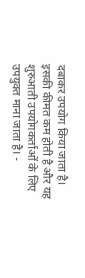दबाकर उपयोग किया जाता है। इसकी कीमत कम होती है और यह शुरुआती उपयोगकर्ताओं के लिए उपयुक्त माना जाता है। -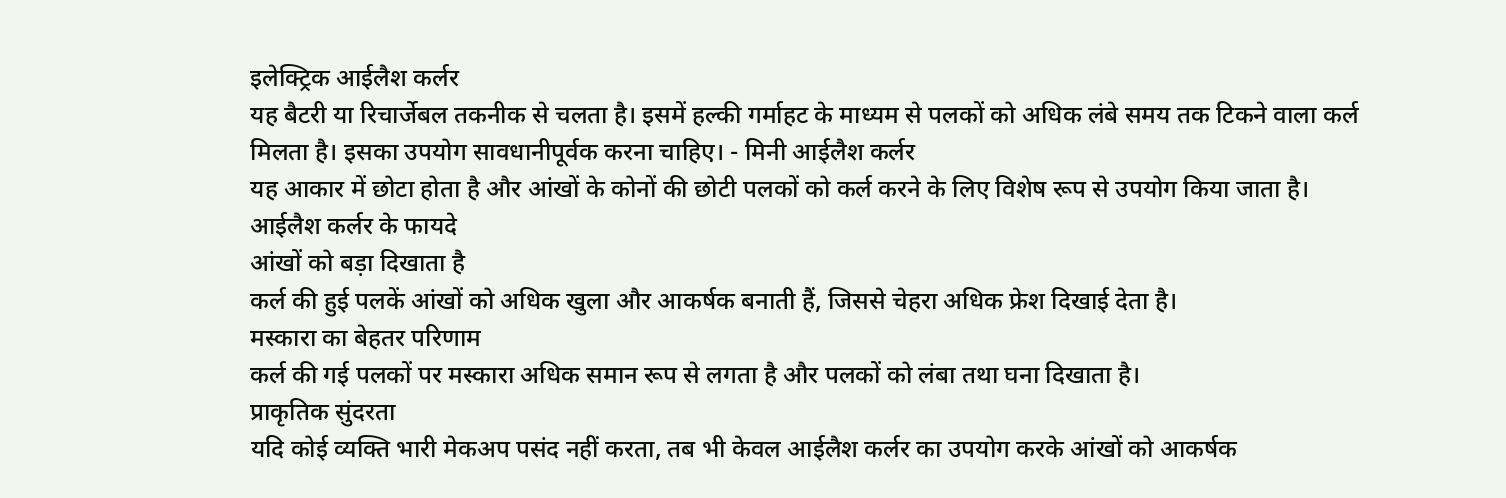इलेक्ट्रिक आईलैश कर्लर
यह बैटरी या रिचार्जेबल तकनीक से चलता है। इसमें हल्की गर्माहट के माध्यम से पलकों को अधिक लंबे समय तक टिकने वाला कर्ल मिलता है। इसका उपयोग सावधानीपूर्वक करना चाहिए। - मिनी आईलैश कर्लर
यह आकार में छोटा होता है और आंखों के कोनों की छोटी पलकों को कर्ल करने के लिए विशेष रूप से उपयोग किया जाता है।
आईलैश कर्लर के फायदे
आंखों को बड़ा दिखाता है
कर्ल की हुई पलकें आंखों को अधिक खुला और आकर्षक बनाती हैं, जिससे चेहरा अधिक फ्रेश दिखाई देता है।
मस्कारा का बेहतर परिणाम
कर्ल की गई पलकों पर मस्कारा अधिक समान रूप से लगता है और पलकों को लंबा तथा घना दिखाता है।
प्राकृतिक सुंदरता
यदि कोई व्यक्ति भारी मेकअप पसंद नहीं करता, तब भी केवल आईलैश कर्लर का उपयोग करके आंखों को आकर्षक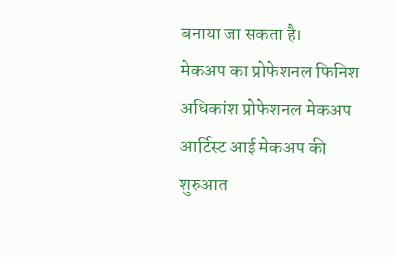बनाया जा सकता है।
मेकअप का प्रोफेशनल फिनिश
अधिकांश प्रोफेशनल मेकअप आर्टिस्ट आई मेकअप की शुरुआत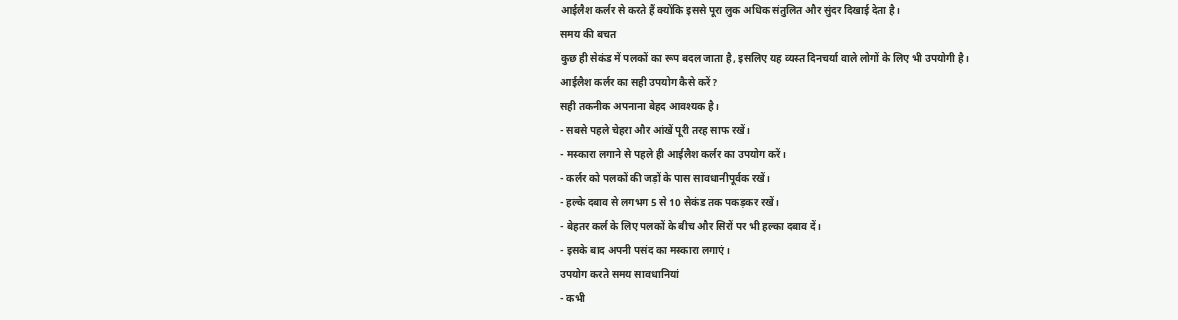आईलैश कर्लर से करते हैं क्योंकि इससे पूरा लुक अधिक संतुलित और सुंदर दिखाई देता है।
समय की बचत
कुछ ही सेकंड में पलकों का रूप बदल जाता है, इसलिए यह व्यस्त दिनचर्या वाले लोगों के लिए भी उपयोगी है।
आईलैश कर्लर का सही उपयोग कैसे करें?
सही तकनीक अपनाना बेहद आवश्यक है।
- सबसे पहले चेहरा और आंखें पूरी तरह साफ रखें।
- मस्कारा लगाने से पहले ही आईलैश कर्लर का उपयोग करें।
- कर्लर को पलकों की जड़ों के पास सावधानीपूर्वक रखें।
- हल्के दबाव से लगभग 5 से 10 सेकंड तक पकड़कर रखें।
- बेहतर कर्ल के लिए पलकों के बीच और सिरों पर भी हल्का दबाव दें।
- इसके बाद अपनी पसंद का मस्कारा लगाएं।
उपयोग करते समय सावधानियां
- कभी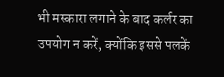भी मस्कारा लगाने के बाद कर्लर का उपयोग न करें, क्योंकि इससे पलकें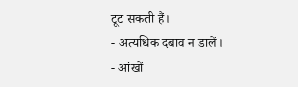टूट सकती हैं।
- अत्यधिक दबाव न डालें।
- आंखों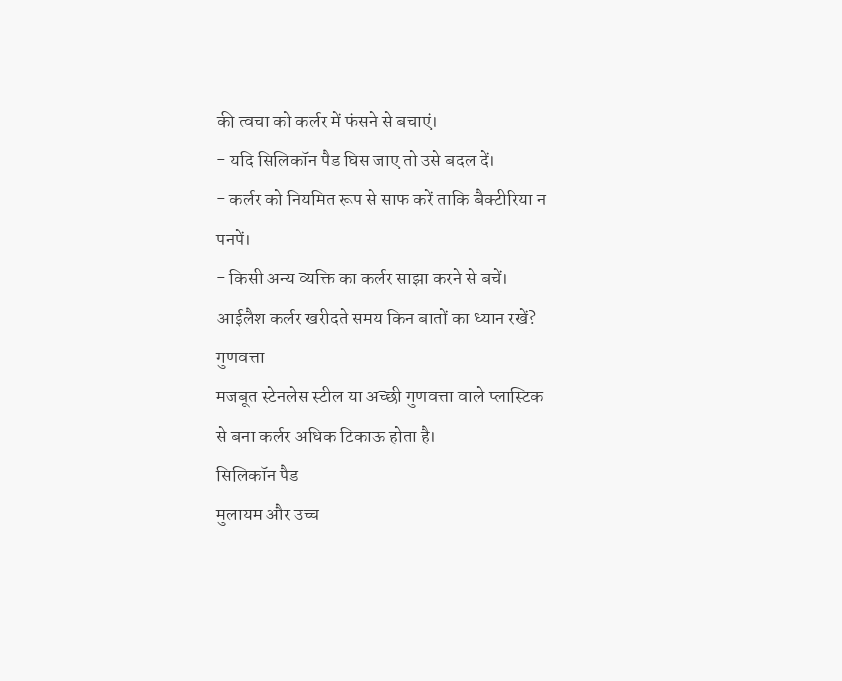की त्वचा को कर्लर में फंसने से बचाएं।
- यदि सिलिकॉन पैड घिस जाए तो उसे बदल दें।
- कर्लर को नियमित रूप से साफ करें ताकि बैक्टीरिया न पनपें।
- किसी अन्य व्यक्ति का कर्लर साझा करने से बचें।
आईलैश कर्लर खरीदते समय किन बातों का ध्यान रखें?
गुणवत्ता
मजबूत स्टेनलेस स्टील या अच्छी गुणवत्ता वाले प्लास्टिक से बना कर्लर अधिक टिकाऊ होता है।
सिलिकॉन पैड
मुलायम और उच्च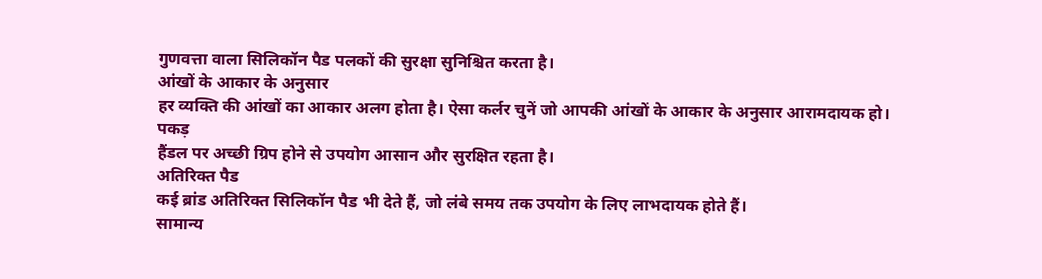गुणवत्ता वाला सिलिकॉन पैड पलकों की सुरक्षा सुनिश्चित करता है।
आंखों के आकार के अनुसार
हर व्यक्ति की आंखों का आकार अलग होता है। ऐसा कर्लर चुनें जो आपकी आंखों के आकार के अनुसार आरामदायक हो।
पकड़
हैंडल पर अच्छी ग्रिप होने से उपयोग आसान और सुरक्षित रहता है।
अतिरिक्त पैड
कई ब्रांड अतिरिक्त सिलिकॉन पैड भी देते हैं, जो लंबे समय तक उपयोग के लिए लाभदायक होते हैं।
सामान्य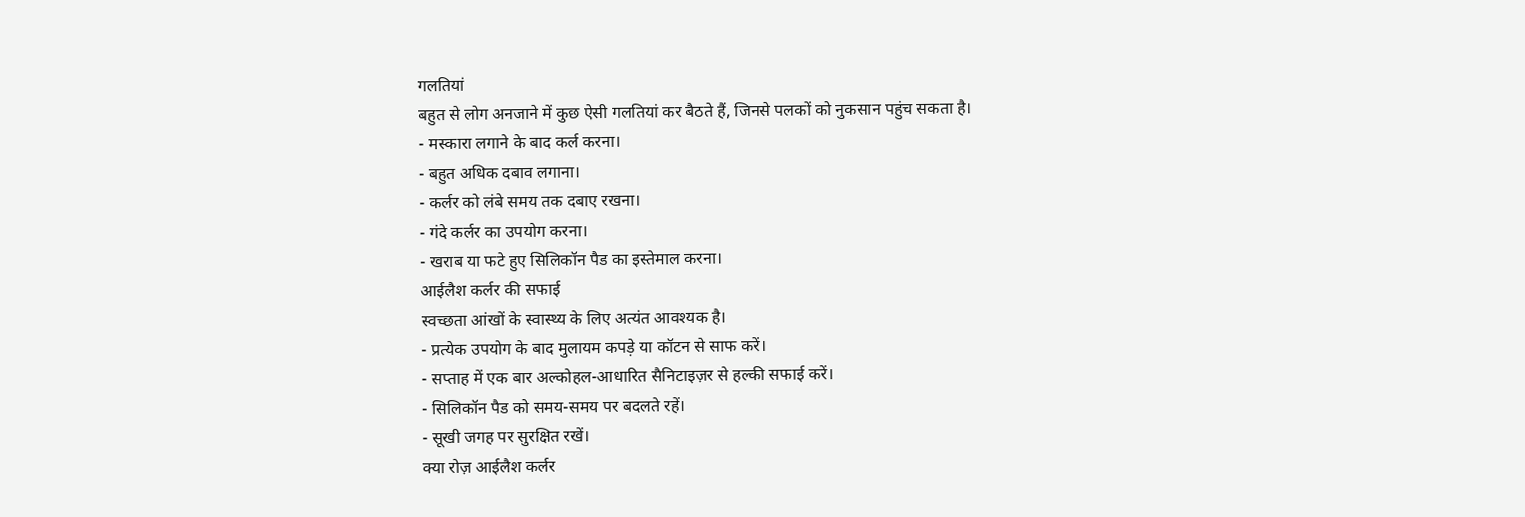गलतियां
बहुत से लोग अनजाने में कुछ ऐसी गलतियां कर बैठते हैं, जिनसे पलकों को नुकसान पहुंच सकता है।
- मस्कारा लगाने के बाद कर्ल करना।
- बहुत अधिक दबाव लगाना।
- कर्लर को लंबे समय तक दबाए रखना।
- गंदे कर्लर का उपयोग करना।
- खराब या फटे हुए सिलिकॉन पैड का इस्तेमाल करना।
आईलैश कर्लर की सफाई
स्वच्छता आंखों के स्वास्थ्य के लिए अत्यंत आवश्यक है।
- प्रत्येक उपयोग के बाद मुलायम कपड़े या कॉटन से साफ करें।
- सप्ताह में एक बार अल्कोहल-आधारित सैनिटाइज़र से हल्की सफाई करें।
- सिलिकॉन पैड को समय-समय पर बदलते रहें।
- सूखी जगह पर सुरक्षित रखें।
क्या रोज़ आईलैश कर्लर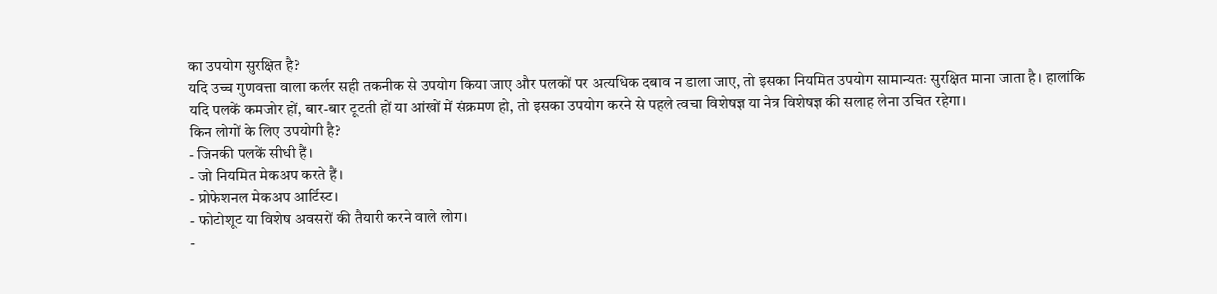का उपयोग सुरक्षित है?
यदि उच्च गुणवत्ता वाला कर्लर सही तकनीक से उपयोग किया जाए और पलकों पर अत्यधिक दबाव न डाला जाए, तो इसका नियमित उपयोग सामान्यतः सुरक्षित माना जाता है। हालांकि यदि पलकें कमजोर हों, बार-बार टूटती हों या आंखों में संक्रमण हो, तो इसका उपयोग करने से पहले त्वचा विशेषज्ञ या नेत्र विशेषज्ञ की सलाह लेना उचित रहेगा।
किन लोगों के लिए उपयोगी है?
- जिनकी पलकें सीधी हैं।
- जो नियमित मेकअप करते हैं।
- प्रोफेशनल मेकअप आर्टिस्ट।
- फोटोशूट या विशेष अवसरों की तैयारी करने वाले लोग।
-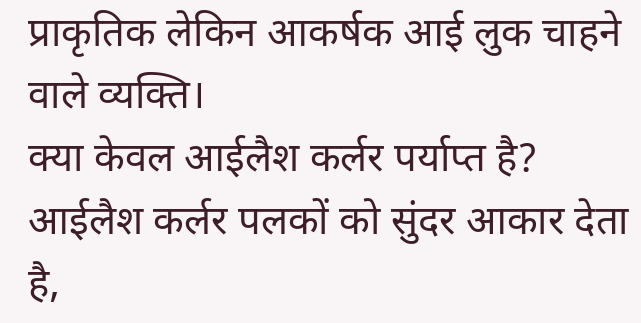प्राकृतिक लेकिन आकर्षक आई लुक चाहने वाले व्यक्ति।
क्या केवल आईलैश कर्लर पर्याप्त है?
आईलैश कर्लर पलकों को सुंदर आकार देता है,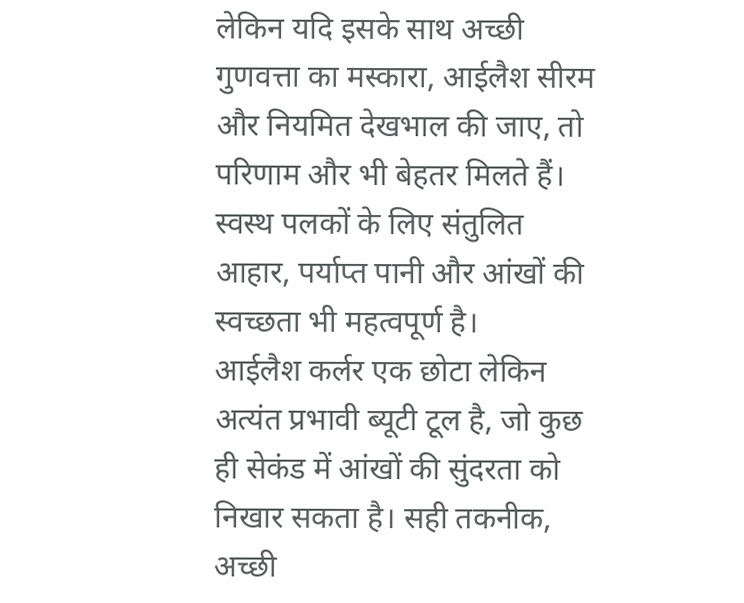लेकिन यदि इसके साथ अच्छी गुणवत्ता का मस्कारा, आईलैश सीरम और नियमित देखभाल की जाए, तो परिणाम और भी बेहतर मिलते हैं। स्वस्थ पलकों के लिए संतुलित आहार, पर्याप्त पानी और आंखों की स्वच्छता भी महत्वपूर्ण है।
आईलैश कर्लर एक छोटा लेकिन अत्यंत प्रभावी ब्यूटी टूल है, जो कुछ ही सेकंड में आंखों की सुंदरता को निखार सकता है। सही तकनीक, अच्छी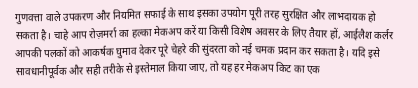गुणवत्ता वाले उपकरण और नियमित सफाई के साथ इसका उपयोग पूरी तरह सुरक्षित और लाभदायक हो सकता है। चाहे आप रोज़मर्रा का हल्का मेकअप करें या किसी विशेष अवसर के लिए तैयार हों, आईलैश कर्लर आपकी पलकों को आकर्षक घुमाव देकर पूरे चेहरे की सुंदरता को नई चमक प्रदान कर सकता है। यदि इसे सावधानीपूर्वक और सही तरीके से इस्तेमाल किया जाए, तो यह हर मेकअप किट का एक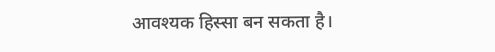आवश्यक हिस्सा बन सकता है।